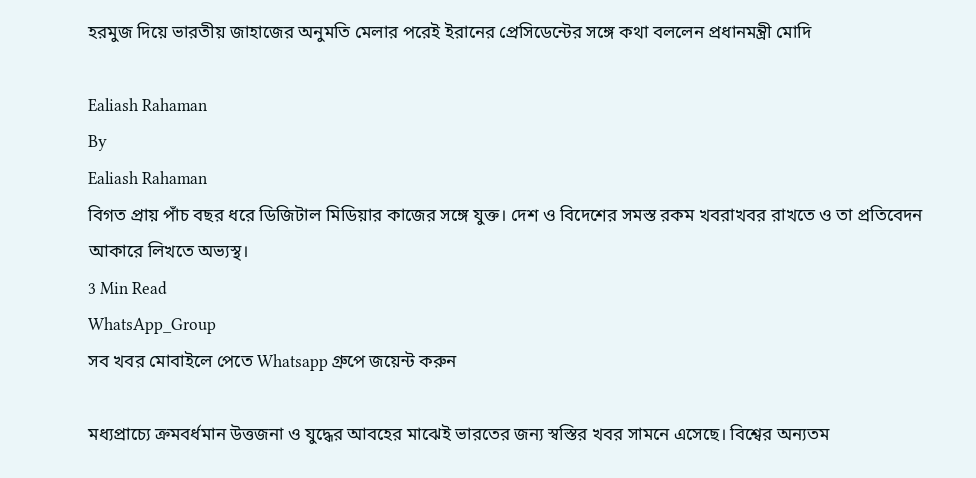হরমুজ দিয়ে ভারতীয় জাহাজের অনুমতি মেলার পরেই ইরানের প্রেসিডেন্টের সঙ্গে কথা বললেন প্রধানমন্ত্রী মোদি

Ealiash Rahaman
By
Ealiash Rahaman
বিগত প্রায় পাঁচ বছর ধরে ডিজিটাল মিডিয়ার কাজের সঙ্গে যুক্ত। দেশ ও বিদেশের সমস্ত রকম খবরাখবর রাখতে ও তা প্রতিবেদন আকারে লিখতে অভ্যস্থ।
3 Min Read
WhatsApp_Group
সব খবর মোবাইলে পেতে Whatsapp গ্রুপে জয়েন্ট করুন

মধ্যপ্রাচ্যে ক্রমবর্ধমান উত্তজনা ও যুদ্ধের আবহের মাঝেই ভারতের জন্য স্বস্তির খবর সামনে এসেছে। বিশ্বের অন্যতম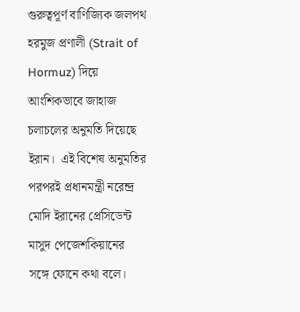গুরুত্বপূর্ণ বাণিজ্যিক জলপথ হরমুজ প্রণালী (Strait of Hormuz) দিয়ে আংশিকভাবে জাহাজ চলাচলের অনুমতি দিয়েছে ইরান।  এই বিশেষ অনুমতির পরপরই প্রধানমন্ত্রী নরেন্দ্র মোদি ইরানের প্রেসিডেন্ট মাসুদ পেজেশকিয়ানের সঙ্গে ফোনে কথা বলে।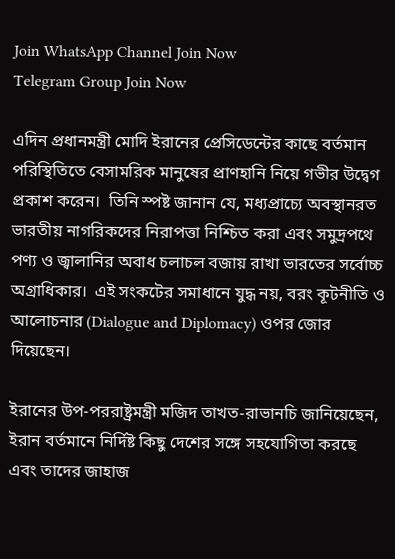Join WhatsApp Channel Join Now
Telegram Group Join Now

এদিন প্রধানমন্ত্রী মোদি ইরানের প্রেসিডেন্টের কাছে বর্তমান পরিস্থিতিতে বেসামরিক মানুষের প্রাণহানি নিয়ে গভীর উদ্বেগ প্রকাশ করেন।  তিনি স্পষ্ট জানান যে, মধ্যপ্রাচ্যে অবস্থানরত ভারতীয় নাগরিকদের নিরাপত্তা নিশ্চিত করা এবং সমুদ্রপথে পণ্য ও জ্বালানির অবাধ চলাচল বজায় রাখা ভারতের সর্বোচ্চ অগ্রাধিকার।  এই সংকটের সমাধানে যুদ্ধ নয়, বরং কূটনীতি ও আলোচনার (Dialogue and Diplomacy) ওপর জোর দিয়েছেন।

ইরানের উপ-পররাষ্ট্রমন্ত্রী মজিদ তাখত-রাভানচি জানিয়েছেন, ইরান বর্তমানে নির্দিষ্ট কিছু দেশের সঙ্গে সহযোগিতা করছে এবং তাদের জাহাজ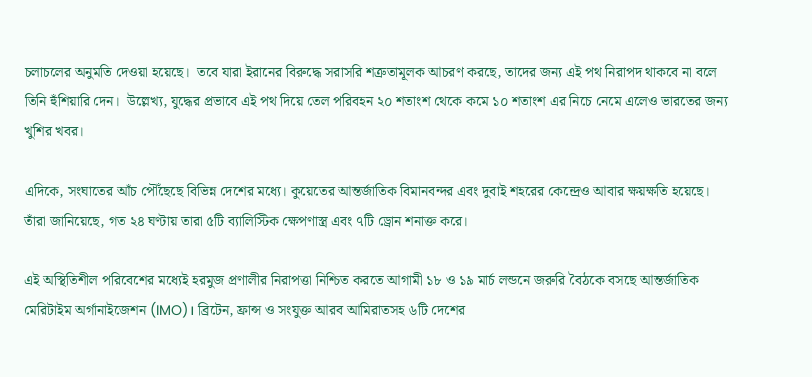চলাচলের অনুমতি দেওয়া হয়েছে।  তবে যারা ইরানের বিরুদ্ধে সরাসরি শত্রুতামূলক আচরণ করছে, তাদের জন্য এই পথ নিরাপদ থাকবে না বলে তিনি হুঁশিয়ারি দেন।  উল্লেখ্য, যুদ্ধের প্রভাবে এই পথ দিয়ে তেল পরিবহন ২০ শতাংশ থেকে কমে ১০ শতাংশ এর নিচে নেমে এলেও ভারতের জন্য খুশির খবর।

এদিকে, সংঘাতের আঁচ পৌঁছেছে বিভিন্ন দেশের মধ্যে। কুয়েতের আন্তর্জাতিক বিমানবন্দর এবং দুবাই শহরের কেন্দ্রেও আবার ক্ষয়ক্ষতি হয়েছে।  তাঁরা জানিয়েছে, গত ২৪ ঘণ্টায় তারা ৫টি ব্যালিস্টিক ক্ষেপণাস্ত্র এবং ৭টি ড্রোন শনাক্ত করে।

এই অস্থিতিশীল পরিবেশের মধ্যেই হরমুজ প্রণালীর নিরাপত্তা নিশ্চিত করতে আগামী ১৮ ও ১৯ মার্চ লন্ডনে জরুরি বৈঠকে বসছে আন্তর্জাতিক মেরিটাইম অর্গানাইজেশন (IMO)। ব্রিটেন, ফ্রান্স ও সংযুক্ত আরব আমিরাতসহ ৬টি দেশের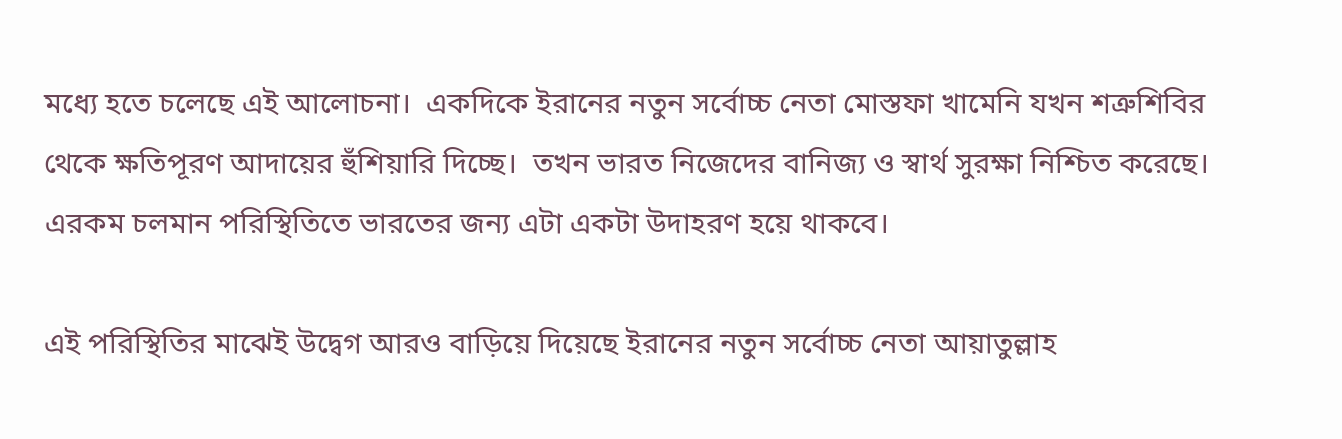মধ্যে হতে চলেছে এই আলোচনা।  একদিকে ইরানের নতুন সর্বোচ্চ নেতা মোস্তফা খামেনি যখন শত্রুশিবির থেকে ক্ষতিপূরণ আদায়ের হুঁশিয়ারি দিচ্ছে।  তখন ভারত নিজেদের বানিজ্য ও স্বার্থ সুরক্ষা নিশ্চিত করেছে।  এরকম চলমান পরিস্থিতিতে ভারতের জন্য এটা একটা উদাহরণ হয়ে থাকবে।

এই পরিস্থিতির মাঝেই উদ্বেগ আরও বাড়িয়ে দিয়েছে ইরানের নতুন সর্বোচ্চ নেতা আয়াতুল্লাহ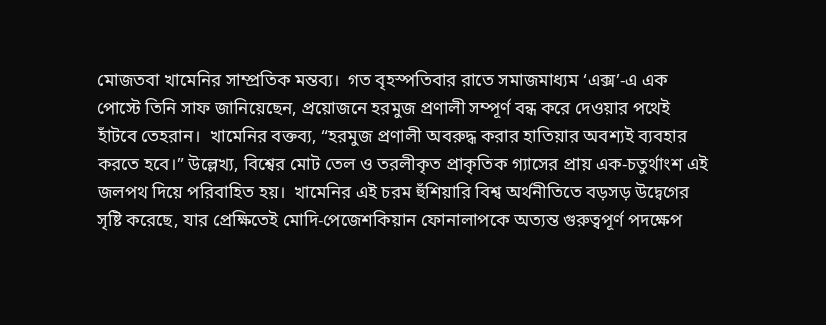মোজতবা খামেনির সাম্প্রতিক মন্তব্য।  গত বৃহস্পতিবার রাতে সমাজমাধ্যম ‘এক্স’-এ এক পোস্টে তিনি সাফ জানিয়েছেন, প্রয়োজনে হরমুজ প্রণালী সম্পূর্ণ বন্ধ করে দেওয়ার পথেই হাঁটবে তেহরান।  খামেনির বক্তব্য, “হরমুজ প্রণালী অবরুদ্ধ করার হাতিয়ার অবশ্যই ব্যবহার করতে হবে।” উল্লেখ্য, বিশ্বের মোট তেল ও তরলীকৃত প্রাকৃতিক গ্যাসের প্রায় এক-চতুর্থাংশ এই জলপথ দিয়ে পরিবাহিত হয়।  খামেনির এই চরম হুঁশিয়ারি বিশ্ব অর্থনীতিতে বড়সড় উদ্বেগের সৃষ্টি করেছে, যার প্রেক্ষিতেই মোদি-পেজেশকিয়ান ফোনালাপকে অত্যন্ত গুরুত্বপূর্ণ পদক্ষেপ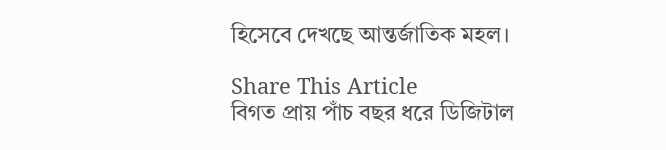হিসেবে দেখছে আন্তর্জাতিক মহল।

Share This Article
বিগত প্রায় পাঁচ বছর ধরে ডিজিটাল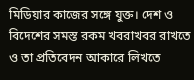মিডিয়ার কাজের সঙ্গে যুক্ত। দেশ ও বিদেশের সমস্ত রকম খবরাখবর রাখতে ও তা প্রতিবেদন আকারে লিখতে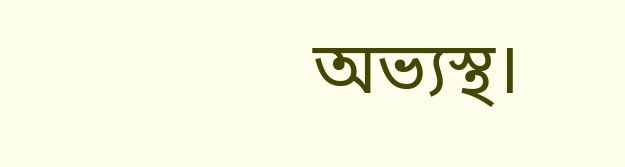অভ্যস্থ।